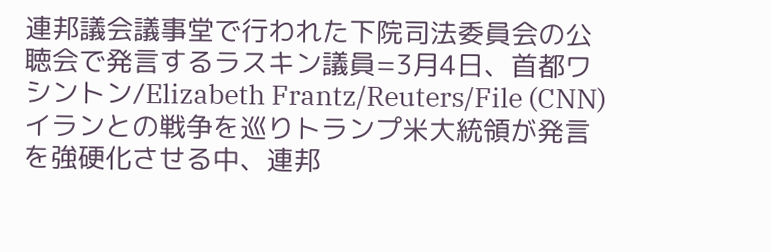連邦議会議事堂で行われた下院司法委員会の公聴会で発言するラスキン議員=3月4日、首都ワシントン/Elizabeth Frantz/Reuters/File (CNN) イランとの戦争を巡りトランプ米大統領が発言を強硬化させる中、連邦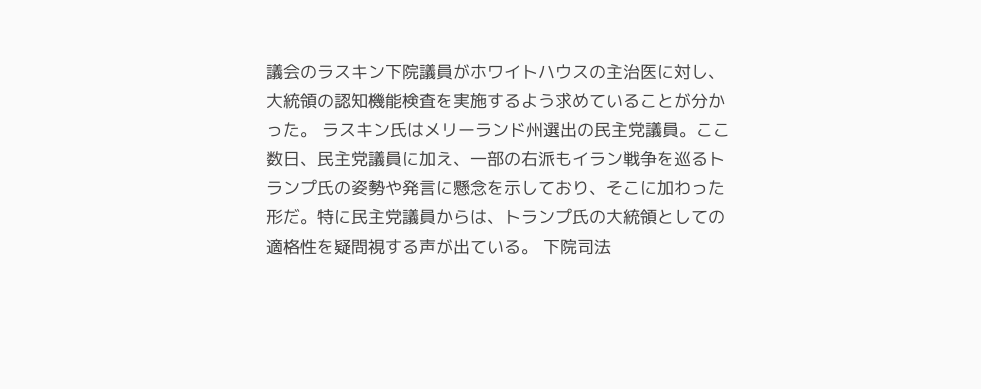議会のラスキン下院議員がホワイトハウスの主治医に対し、大統領の認知機能検査を実施するよう求めていることが分かった。 ラスキン氏はメリーランド州選出の民主党議員。ここ数日、民主党議員に加え、一部の右派もイラン戦争を巡るトランプ氏の姿勢や発言に懸念を示しており、そこに加わった形だ。特に民主党議員からは、トランプ氏の大統領としての適格性を疑問視する声が出ている。 下院司法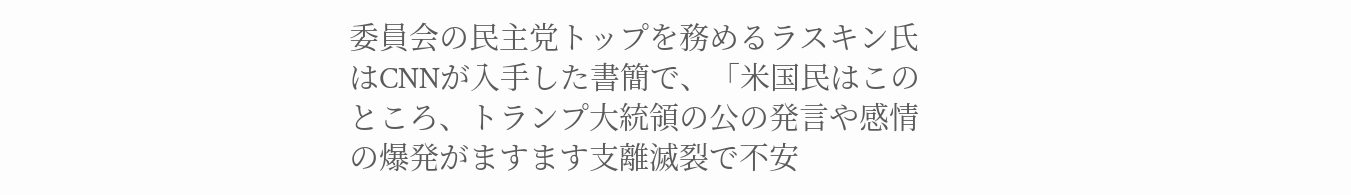委員会の民主党トップを務めるラスキン氏はCNNが入手した書簡で、「米国民はこのところ、トランプ大統領の公の発言や感情の爆発がますます支離滅裂で不安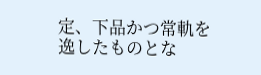定、下品かつ常軌を逸したものとな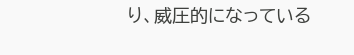り、威圧的になっている